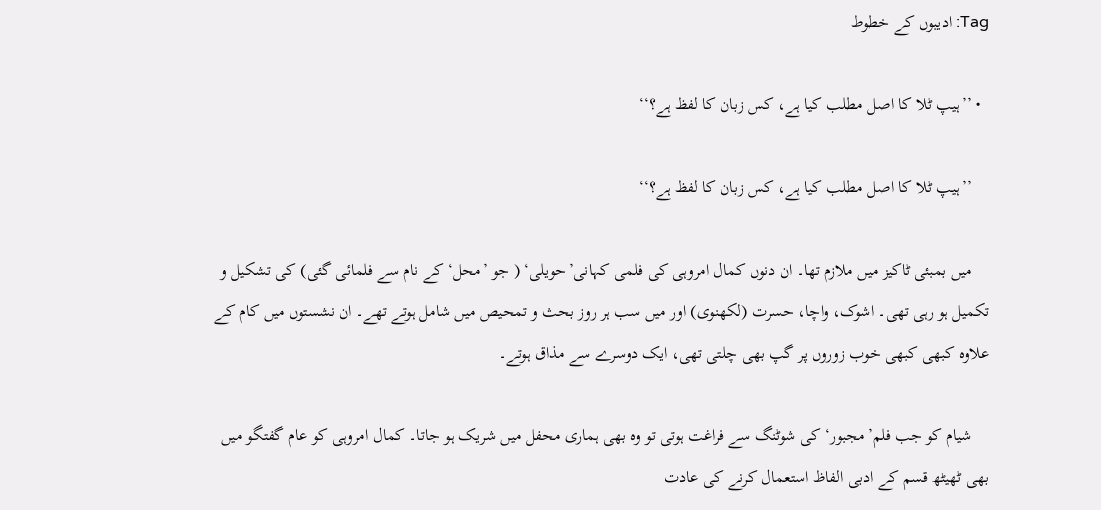Tag: ادیبوں کے خطوط

  • ’’ہیپ ٹلا کا اصل مطلب کیا ہے، کس زبان کا لفظ ہے؟‘‘

    ’’ہیپ ٹلا کا اصل مطلب کیا ہے، کس زبان کا لفظ ہے؟‘‘

    میں بمبئی ٹاکیز میں ملازم تھا۔ ان دنوں کمال امروہی کی فلمی کہانی’حویلی‘ ( جو ’محل‘ کے نام سے فلمائی گئی) کی تشکیل و تکمیل ہو رہی تھی۔ اشوک، واچا، حسرت (لکھنوی) اور میں سب ہر روز بحث و تمحیص میں شامل ہوتے تھے۔ ان نشستوں میں کام کے علاوہ کبھی کبھی خوب زوروں پر گپ بھی چلتی تھی، ایک دوسرے سے مذاق ہوتے۔

    شیام کو جب فلم’مجبور‘ کی شوٹنگ سے فراغت ہوتی تو وہ بھی ہماری محفل میں شریک ہو جاتا۔ کمال امروہی کو عام گفتگو میں بھی ٹھیٹھ قسم کے ادبی الفاظ استعمال کرنے کی عادت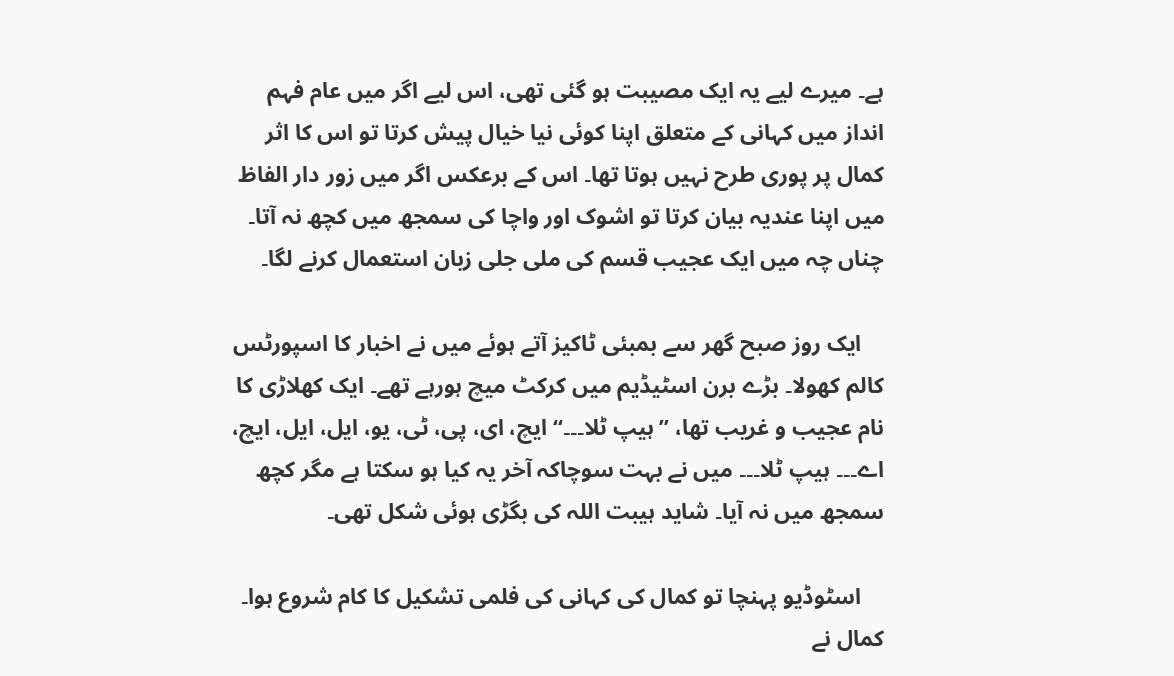ہے۔ میرے لیے یہ ایک مصیبت ہو گئی تھی، اس لیے اگر میں عام فہم انداز میں کہانی کے متعلق اپنا کوئی نیا خیال پیش کرتا تو اس کا اثر کمال پر پوری طرح نہیں ہوتا تھا۔ اس کے برعکس اگر میں زور دار الفاظ میں اپنا عندیہ بیان کرتا تو اشوک اور واچا کی سمجھ میں کچھ نہ آتا۔ چناں چہ میں ایک عجیب قسم کی ملی جلی زبان استعمال کرنے لگا۔

    ایک روز صبح گھر سے بمبئی ٹاکیز آتے ہوئے میں نے اخبار کا اسپورٹس کالم کھولا۔ بڑے برن اسٹیڈیم میں کرکٹ میچ ہورہے تھے۔ ایک کھلاڑی کا نام عجیب و غریب تھا، ’’ہیپ ٹلا۔۔۔‘‘ ایچ، ای، پی، ٹی، یو، ایل، ایل، ایچ، اے۔۔۔ ہیپ ٹلا۔۔۔ میں نے بہت سوچاکہ آخر یہ کیا ہو سکتا ہے مگر کچھ سمجھ میں نہ آیا۔ شاید ہیبت اللہ کی بگڑی ہوئی شکل تھی۔

    اسٹوڈیو پہنچا تو کمال کی کہانی کی فلمی تشکیل کا کام شروع ہوا۔ کمال نے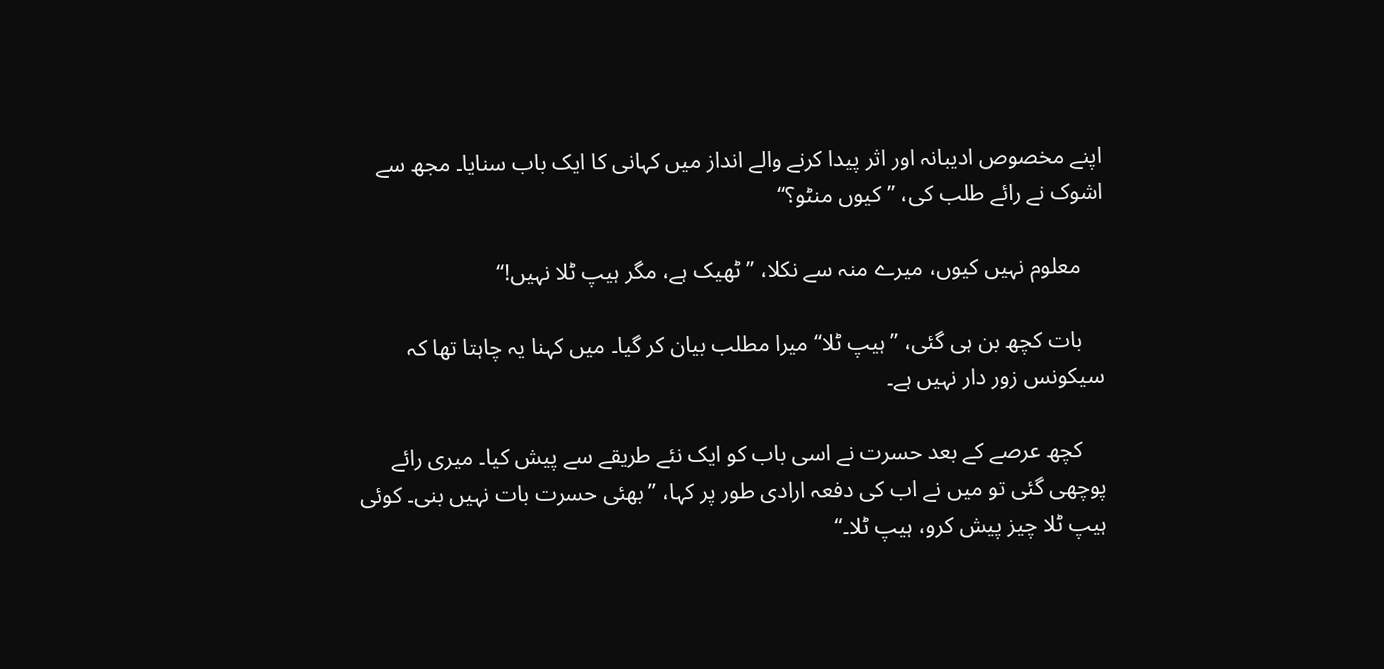اپنے مخصوص ادیبانہ اور اثر پیدا کرنے والے انداز میں کہانی کا ایک باب سنایا۔ مجھ سے اشوک نے رائے طلب کی، ’’کیوں منٹو؟‘‘

    معلوم نہیں کیوں، میرے منہ سے نکلا، ’’ٹھیک ہے، مگر ہیپ ٹلا نہیں!‘‘

    بات کچھ بن ہی گئی، ’’ہیپ ٹلا‘‘ میرا مطلب بیان کر گیا۔ میں کہنا یہ چاہتا تھا کہ سیکونس زور دار نہیں ہے۔

    کچھ عرصے کے بعد حسرت نے اسی باب کو ایک نئے طریقے سے پیش کیا۔ میری رائے پوچھی گئی تو میں نے اب کی دفعہ ارادی طور پر کہا، ’’بھئی حسرت بات نہیں بنی۔ کوئی ہیپ ٹلا چیز پیش کرو، ہیپ ٹلا۔‘‘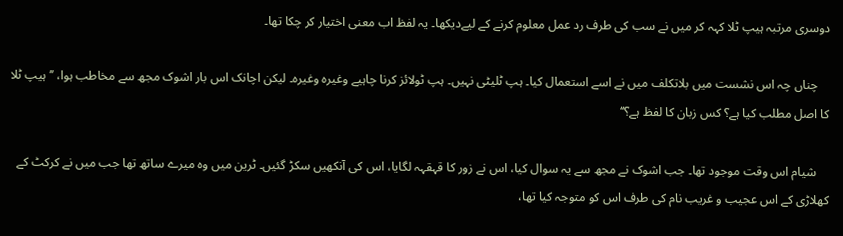دوسری مرتبہ ہیپ ٹلا کہہ کر میں نے سب کی طرف رد عمل معلوم کرنے کے لیےدیکھا۔ یہ لفظ اب معنی اختیار کر چکا تھا۔

    چناں چہ اس نشست میں بلاتکلف میں نے اسے استعمال کیا۔ ہپ ٹلیٹی نہیں۔ ہپ ٹولائز کرنا چاہیے وغیرہ وغیرہ۔ لیکن اچانک اس بار اشوک مجھ سے مخاطب ہوا، ’’ہیپ ٹلا کا اصل مطلب کیا ہے؟ کس زبان کا لفظ ہے؟‘‘

    شیام اس وقت موجود تھا۔ جب اشوک نے مجھ سے یہ سوال کیا، اس نے زور کا قہقہہ لگایا، اس کی آنکھیں سکڑ گئیں۔ ٹرین میں وہ میرے ساتھ تھا جب میں نے کرکٹ کے کھلاڑی کے اس عجیب و غریب نام کی طرف اس کو متوجہ کیا تھا،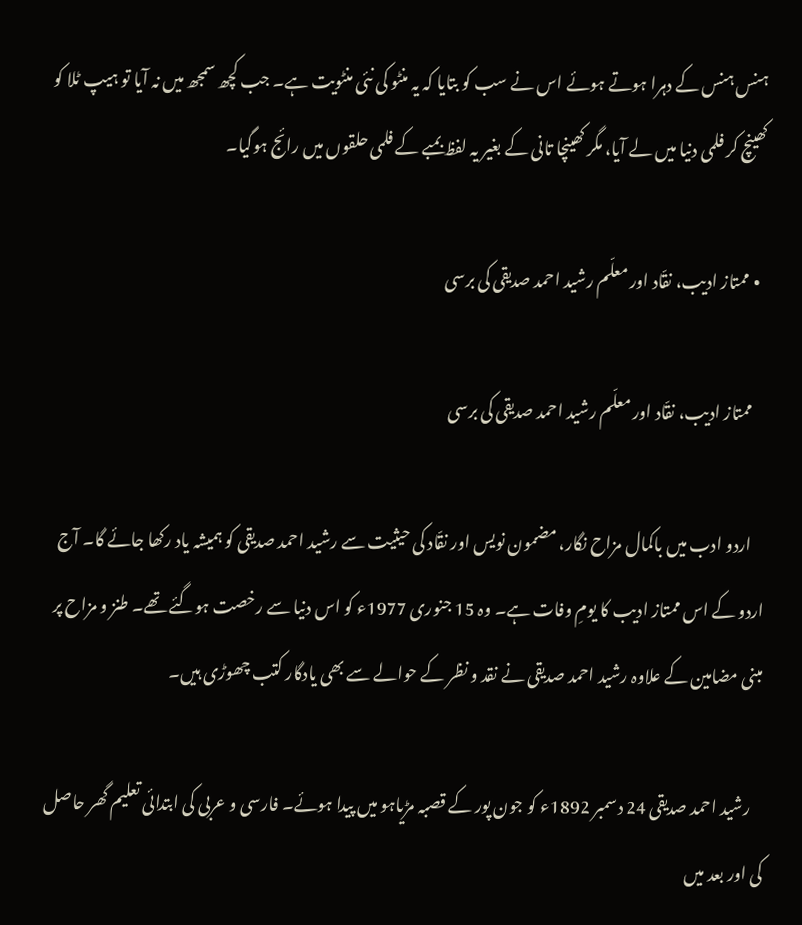ہنس ہنس کے دہرا ہوتے ہوئے اس نے سب کو بتایا کہ یہ منٹو کی نئی منٹویت ہے۔ جب کچھ سمجھ میں نہ آیا تو ہیپ ٹلا کو کھینچ کر فلمی دنیا میں لے آیا، مگر کھینچا تانی کے بغیر یہ لفظ بمبے کے فلمی حلقوں میں رائج ہوگیا۔

  • ممتاز ادیب، نقّاد اور معلّم رشید احمد صدیقی کی برسی

    ممتاز ادیب، نقّاد اور معلّم رشید احمد صدیقی کی برسی

    اردو ادب میں باکمال مزاح نگار، مضمون نویس اور نقّاد کی حیثیت سے رشید احمد صدیقی کو ہمیشہ یاد رکھا جائے گا۔ آج اردو کے اس ممتاز ادیب کا یومِ وفات ہے۔ وہ 15 جنوری 1977ء کو اس دنیا سے رخصت ہوگئے تھے۔ طنز و مزاح پر مبنی مضامین کے علاوہ رشید احمد صدیقی نے نقد و نظر کے حوالے سے بھی یادگار کتب چھوڑی ہیں۔

    رشید احمد صدیقی 24 دسمبر 1892ء کو جون پور کے قصبہ مڑیاہو میں پیدا ہوئے۔ فارسی و عربی کی ابتدائی تعلیم گھر حاصل کی اور بعد میں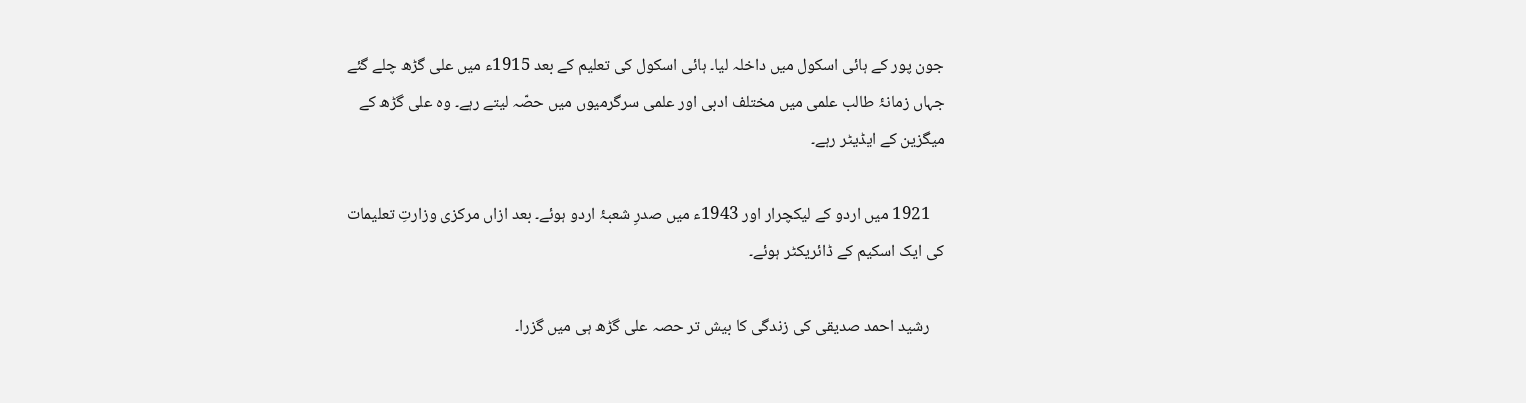جون پور کے ہائی اسکول میں داخلہ لیا۔ ہائی اسکول کی تعلیم کے بعد 1915ء میں علی گڑھ چلے گئے جہاں زمانۂ طالب علمی میں مختلف ادبی اور علمی سرگرمیوں میں حصّہ لیتے رہے۔ وہ علی گڑھ کے میگزین کے ایڈیٹر رہے۔

    1921 میں اردو کے لیکچرار اور 1943ء میں صدرِ شعبۂ اردو ہوئے۔ بعد ازاں مرکزی وزارتِ تعلیمات کی ایک اسکیم کے ڈائریکٹر ہوئے۔

    رشید احمد صدیقی کی زندگی کا بیش تر حصہ علی گڑھ ہی میں گزرا۔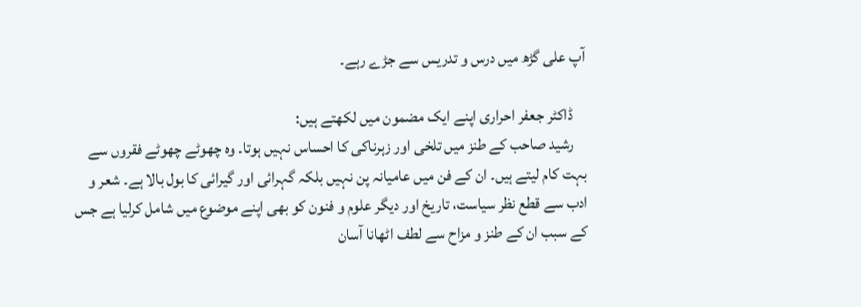آپ علی گڑھ میں درس و تدریس سے جڑے رہے۔

    ڈاکٹر جعفر احراری اپنے ایک مضمون میں لکھتے ہیں:
    رشید صاحب کے طنز میں تلخی اور زہرناکی کا احساس نہیں ہوتا۔ وہ چھوٹے چھوٹے فقروں سے بہت کام لیتے ہیں۔ ان کے فن میں عامیانہ پن نہیں بلکہ گہرائی اور گیرائی کا بول بالا ہے۔ شعر و ادب سے قطع نظر سیاست، تاریخ اور دیگر علوم و فنون کو بھی اپنے موضوع میں شامل کرلیا ہے جس کے سبب ان کے طنز و مزاح سے لطف اٹھانا آسان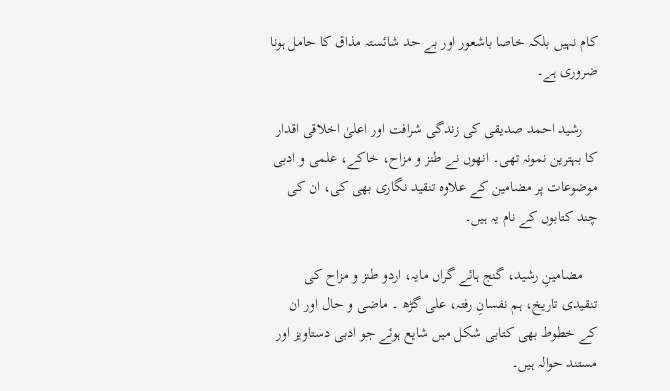کام نہیں بلکہ خاصا باشعور اور بے حد شائستہ مذاق کا حامل ہونا ضروری ہے۔

    رشید احمد صدیقی کی زندگی شرافت اور اعلیٰ اخلاقی اقدار کا بہترین نمونہ تھی۔ انھوں نے طنز و مزاح، خاکے، علمی و ادبی موضوعات پر مضامین کے علاوہ تنقید نگاری بھی کی، ان کی چند کتابوں کے نام یہ ہیں۔

    مضامینِ رشید، گنج ہائے گراں مایہ، اردو طنز و مزاح کی تنقیدی تاریخ، ہم نفسانِ رفتہ، علی گڑھ ۔ ماضی و حال اور ان کے خطوط بھی کتابی شکل میں شایع ہوئے جو ادبی دستاویز اور مستند حوالہ ہیں۔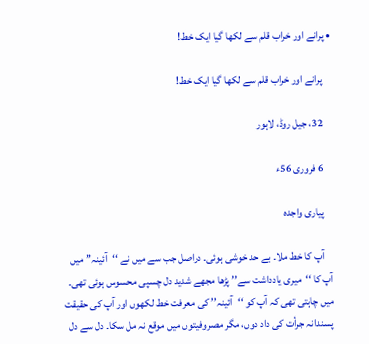• پرانے اور خراب قلم سے لکھا گیا ایک خط!

    پرانے اور خراب قلم سے لکھا گیا ایک خط!

    32، جیل روڈ، لاہور

    6 فروری 56ء

    پیاری واجدہ

    آپ کا خط ملا۔ بے حد خوشی ہوئی۔ دراصل جب سے میں نے ‘‘آئینہ’’ میں آپ کا ‘‘میری یادداشت سے’’ پڑھا مجھے شدید دل چسپی محسوس ہوئی تھی۔ میں چاہتی تھی کہ آپ کو ‘‘آئینہ’’ کی معرفت خط لکھوں اور آپ کی حقیقت پسندانہ جرأت کی داد دوں، مگر مصروفیتوں میں موقع نہ مل سکا۔ دل سے دل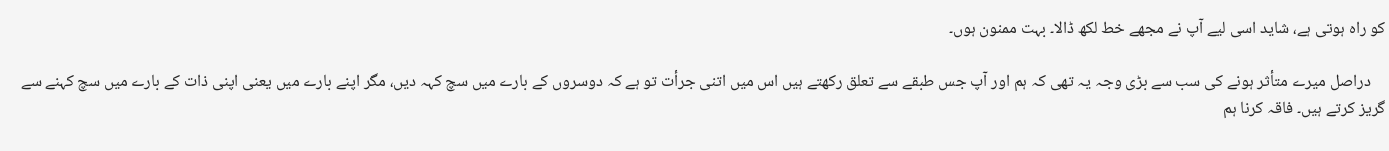کو راہ ہوتی ہے، شاید اسی لیے آپ نے مجھے خط لکھ ڈالا۔ بہت ممنون ہوں۔

    دراصل میرے متأثر ہونے کی سب سے بڑی وجہ یہ تھی کہ ہم اور آپ جس طبقے سے تعلق رکھتے ہیں اس میں اتنی جرأت تو ہے کہ دوسروں کے بارے میں سچ کہہ دیں، مگر اپنے بارے میں یعنی اپنی ذات کے بارے میں سچ کہنے سے گریز کرتے ہیں۔ فاقہ کرنا ہم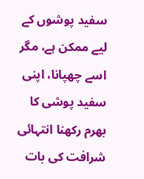سفید پوشوں کے لیے ممکن ہے، مگر اسے چھپانا، اپنی سفید پوشی کا بھرم رکھنا انتہائی شرافت کی بات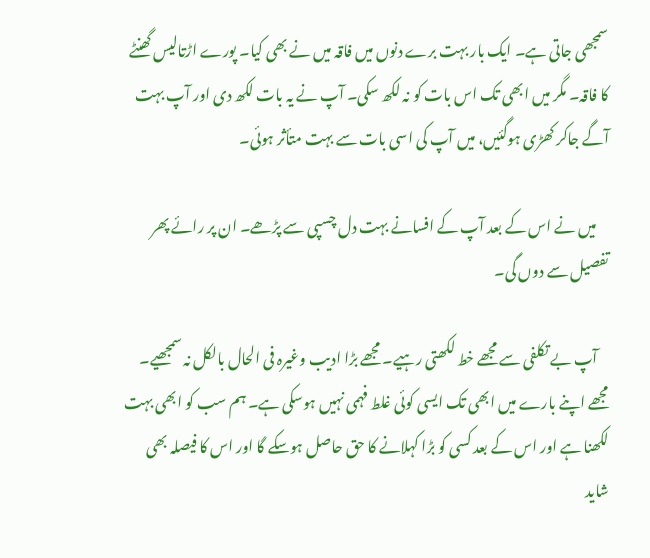سمجھی جاتی ہے۔ ایک بار بہت برے دنوں میں فاقہ میں نے بھی کیا۔ پورے اڑتالیس گھنٹے کا فاقہ۔ مگر میں ابھی تک اس بات کو نہ لکھ سکی۔ آپ نے یہ بات لکھ دی اور آپ بہت آگے جاکر کھڑی ہوگئیں، میں آپ کی اسی بات سے بہت متأثر ہوئی۔

    میں نے اس کے بعد آپ کے افسانے بہت دل چسپی سے پڑھے۔ ان پر رائے پھر تفصیل سے دوں گی۔

    آپ بے تکلفی سے مجھے خط لکھتی رہیے۔ مجھے بڑا ادیب وغیرہ فی الحال بالکل نہ سمجھیے۔ مجھے اپنے بارے میں ابھی تک ایسی کوئی غلط فہمی نہیں ہوسکی ہے۔ ہم سب کو ابھی بہت لکھنا ہے اور اس کے بعد کسی کو بڑا کہلانے کا حق حاصل ہوسکے گا اور اس کا فیصلہ بھی شاید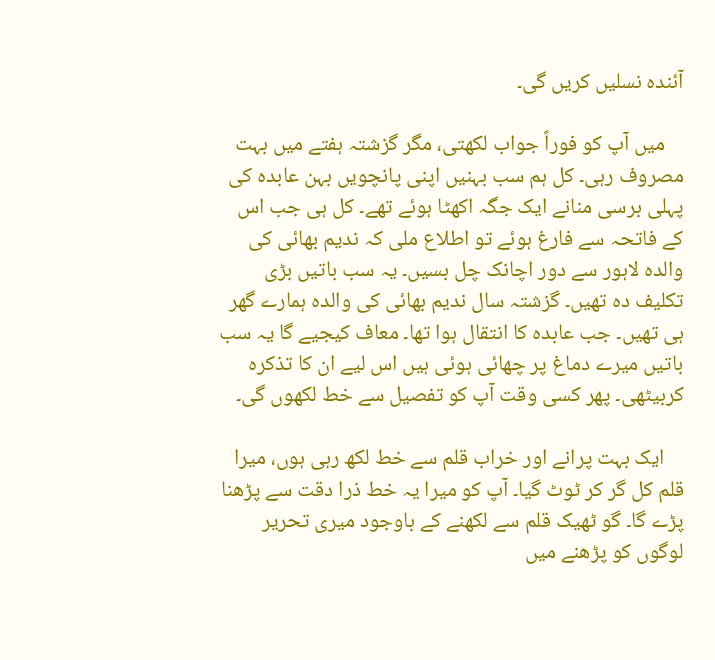آئندہ نسلیں کریں گی۔

    میں آپ کو فوراً جواب لکھتی، مگر گزشتہ ہفتے میں بہت مصروف رہی۔ کل ہم سب بہنیں اپنی پانچویں بہن عابدہ کی پہلی برسی منانے ایک جگہ اکھٹا ہوئے تھے۔ کل ہی جب اس کے فاتحہ سے فارغ ہوئے تو اطلاع ملی کہ ندیم بھائی کی والدہ لاہور سے دور اچانک چل بسیں۔ یہ سب باتیں بڑی تکلیف دہ تھیں۔ گزشتہ سال ندیم بھائی کی والدہ ہمارے گھر ہی تھیں۔ جب عابدہ کا انتقال ہوا تھا۔ معاف کیجیے گا یہ سب باتیں میرے دماغ پر چھائی ہوئی ہیں اس لیے ان کا تذکرہ کربیٹھی۔ پھر کسی وقت آپ کو تفصیل سے خط لکھوں گی۔

    ایک بہت پرانے اور خراب قلم سے خط لکھ رہی ہوں، میرا قلم کل گر کر ٹوٹ گیا۔ آپ کو میرا یہ خط ذرا دقت سے پڑھنا پڑے گا۔ گو ٹھیک قلم سے لکھنے کے باوجود میری تحریر لوگوں کو پڑھنے میں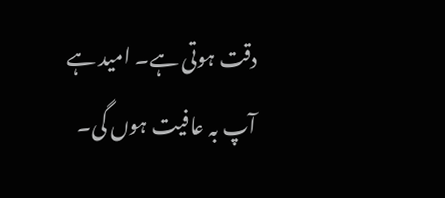دقت ہوتی ہے۔ امید ہے آپ بہ عافیت ہوں گی۔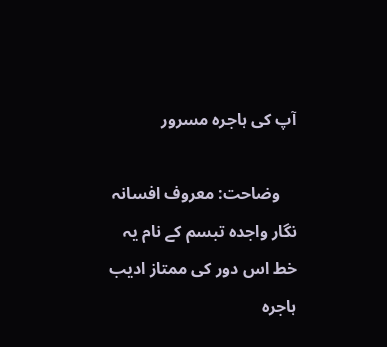آپ کی ہاجرہ مسرور

    وضاحت: معروف افسانہ نگار واجدہ تبسم کے نام یہ خط اس دور کی ممتاز ادیب ہاجرہ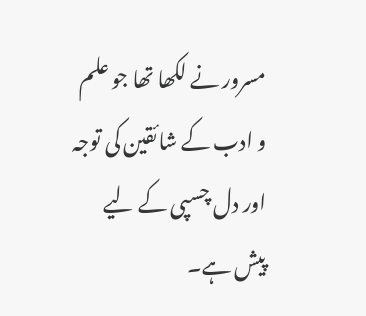مسرور نے لکھا تھا جو علم و ادب کے شائقین کی توجہ اور دل چسپی کے لیے پیش ہے۔